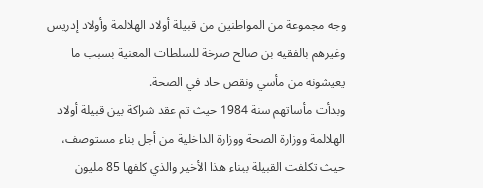وجه مجموعة من المواطنين من قبيلة أولاد الهلالمة وأولاد إدريس وغيرهم بالفقيه بن صالح صرخة للسلطات المعنية بسبب ما يعيشونه من مأسي ونقص حاد في الصحة.
وبدأت مأساتهم سنة 1984 حيث تم عقد شراكة بين قبيلة أولاد الهلالمة ووزارة الصحة ووزارة الداخلية من أجل بناء مستوصف، حيث تكلفت القبيلة ببناء هذا الأخير والذي كلفها 85 مليون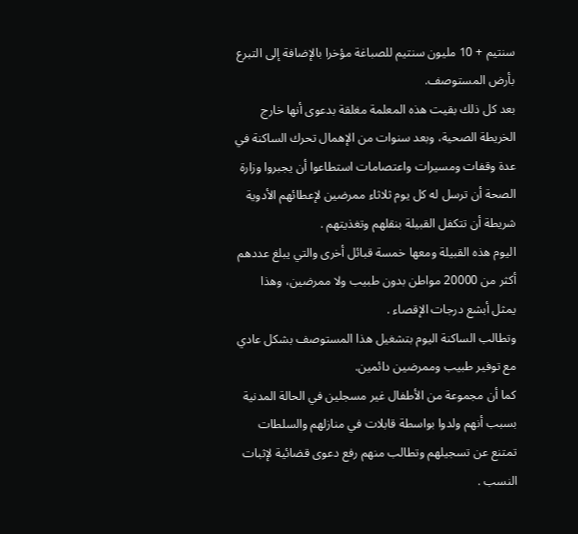سنتيم + 10 مليون سنتيم للصباغة مؤخرا بالإضافة إلى التبرع بأرض المستوصف.
بعد كل ذلك بقيت هذه المعلمة مغلقة بدعوى أنها خارج الخريطة الصحية، وبعد سنوات من الإهمال تحرك الساكنة في عدة وقفات ومسيرات واعتصامات استطاعوا أن يجبروا وزارة الصحة أن ترسل له كل يوم ثلاثاء ممرضين لإعطائهم الأدوية شريطة أن تتكفل القبيلة بنقلهم وتغذيتهم .
اليوم هذه القبيلة ومعها خمسة قبائل أخرى والتي يبلغ عددهم أكثر من 20000 مواطن بدون طبيب ولا ممرضين، وهذا يمثل أبشع درجات الإقصاء .
وتطالب الساكنة اليوم بتشغيل هذا المستوصف بشكل عادي مع توفير طبيب وممرضين دائمين.
كما أن مجموعة من الأطفال غير مسجلين في الحالة المدنية بسبب أنهم ولدوا بواسطة قابلات في منازلهم والسلطات تمتنع عن تسجيلهم وتطالب منهم رفع دعوى قضائية لإثبات النسب .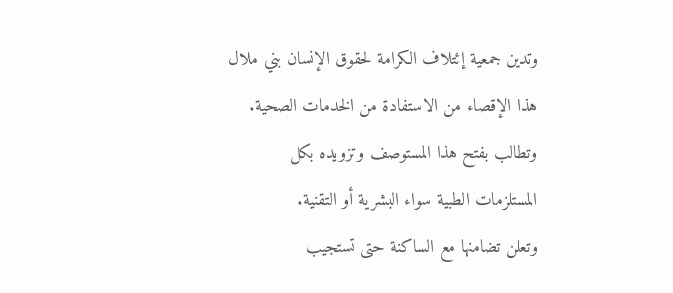وتدين جمعية إئتلاف الكرامة لحقوق الإنسان بني ملال هذا الإقصاء من الاستفادة من الخدمات الصحية. وتطالب بفتح هذا المستوصف وتزويده بكل المستلزمات الطبية سواء البشرية أو التقنية.
وتعلن تضامنها مع الساكنة حتى تستجيب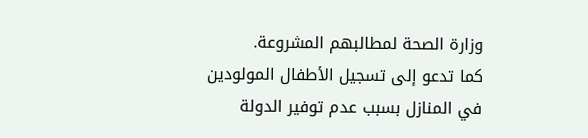وزارة الصحة لمطالبهم المشروعة.
كما تدعو إلى تسجيل الأطفال المولودين في المنازل بسبب عدم توفير الدولة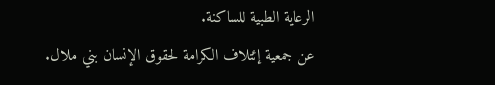الرعاية الطبية للساكنة.
عن جمعية إئتلاف الكرامة لحقوق الإنسان بني ملال.